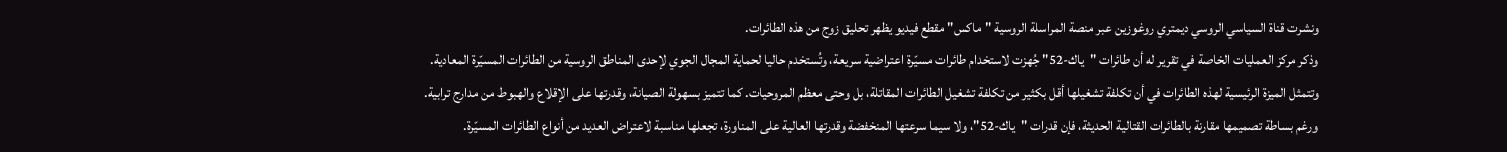ونشرت قناة السياسي الروسي ديمتري روغوزين عبر منصة المراسلة الروسية "ماكس" مقطع فيديو يظهر تحليق زوج من هذه الطائرات.
وذكر مركز العمليات الخاصة في تقرير له أن طائرات "ياك-52" جُهزت لاستخدام طائرات مسيّرة اعتراضية سريعة، وتُستخدم حاليا لحماية المجال الجوي لإحدى المناطق الروسية من الطائرات المسيّرة المعادية.
وتتمثل الميزة الرئيسية لهذه الطائرات في أن تكلفة تشغيلها أقل بكثير من تكلفة تشغيل الطائرات المقاتلة، بل وحتى معظم المروحيات. كما تتميز بسهولة الصيانة، وقدرتها على الإقلاع والهبوط من مدارج ترابية.
ورغم بساطة تصميمها مقارنة بالطائرات القتالية الحديثة، فإن قدرات "ياك-52"، ولا سيما سرعتها المنخفضة وقدرتها العالية على المناورة، تجعلها مناسبة لاعتراض العديد من أنواع الطائرات المسيّرة.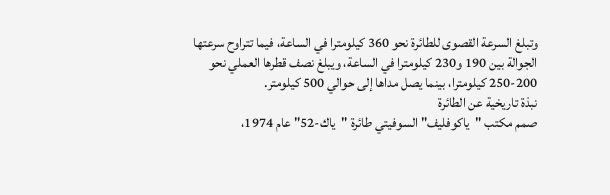وتبلغ السرعة القصوى للطائرة نحو 360 كيلومترا في الساعة، فيما تتراوح سرعتها الجوالة بين 190 و230 كيلومترا في الساعة، ويبلغ نصف قطرها العملي نحو 200-250 كيلومترا، بينما يصل مداها إلى حوالي 500 كيلومتر.
نبذة تاريخية عن الطائرة
صمم مكتب "ياكوفليف" السوفيتي طائرة "ياك-52" عام 1974،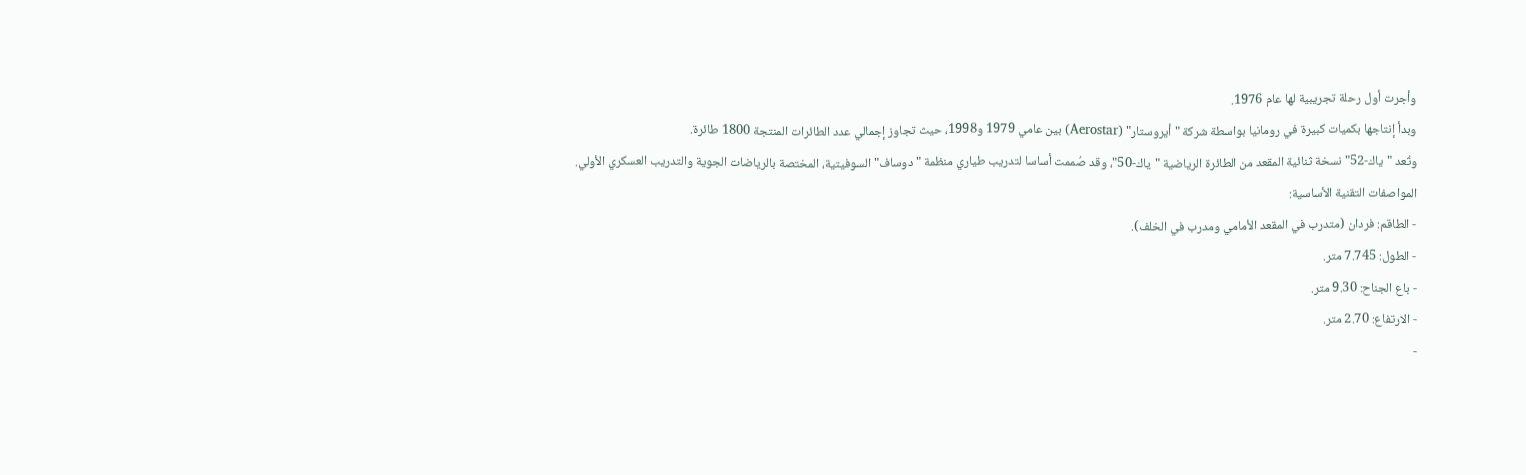وأجرت أول رحلة تجريبية لها عام 1976.
وبدأ إنتاجها بكميات كبيرة في رومانيا بواسطة شركة "أيروستار" (Aerostar) بين عامي 1979 و1998، حيث تجاوز إجمالي عدد الطائرات المنتجة 1800 طائرة.
وتُعد "ياك-52" نسخة ثنائية المقعد من الطائرة الرياضية "ياك-50"، وقد صُممت أساسا لتدريب طياري منظمة "دوساف" السوفيتية، المختصة بالرياضات الجوية والتدريب العسكري الأولي.
المواصفات التقنية الأساسية:
- الطاقم: فردان (متدرب في المقعد الأمامي ومدرب في الخلف).
- الطول: 7.745 متر.
- باع الجناح: 9.30 متر.
- الارتفاع: 2.70 متر.
-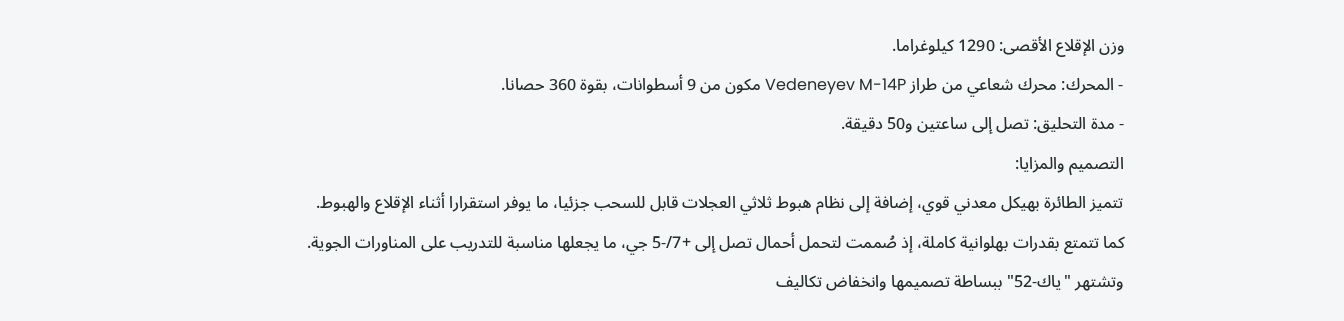وزن الإقلاع الأقصى: 1290 كيلوغراما.
- المحرك: محرك شعاعي من طراز Vedeneyev M-14P مكون من 9 أسطوانات، بقوة 360 حصانا.
- مدة التحليق: تصل إلى ساعتين و50 دقيقة.
التصميم والمزايا:
تتميز الطائرة بهيكل معدني قوي، إضافة إلى نظام هبوط ثلاثي العجلات قابل للسحب جزئيا، ما يوفر استقرارا أثناء الإقلاع والهبوط.
كما تتمتع بقدرات بهلوانية كاملة، إذ صُممت لتحمل أحمال تصل إلى +7/-5 جي، ما يجعلها مناسبة للتدريب على المناورات الجوية.
وتشتهر "ياك-52" ببساطة تصميمها وانخفاض تكاليف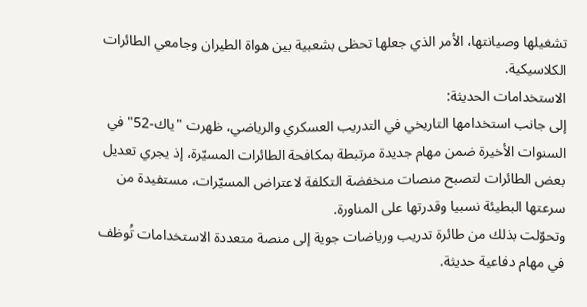تشغيلها وصيانتها، الأمر الذي جعلها تحظى بشعبية بين هواة الطيران وجامعي الطائرات الكلاسيكية.
الاستخدامات الحديثة:
إلى جانب استخدامها التاريخي في التدريب العسكري والرياضي، ظهرت "ياك-52" في السنوات الأخيرة ضمن مهام جديدة مرتبطة بمكافحة الطائرات المسيّرة، إذ يجري تعديل بعض الطائرات لتصبح منصات منخفضة التكلفة لاعتراض المسيّرات، مستفيدة من سرعتها البطيئة نسبيا وقدرتها على المناورة.
وتحوّلت بذلك من طائرة تدريب ورياضات جوية إلى منصة متعددة الاستخدامات تُوظف في مهام دفاعية حديثة.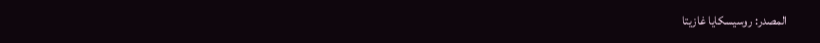المصدر: روسيسكايا غازيتا